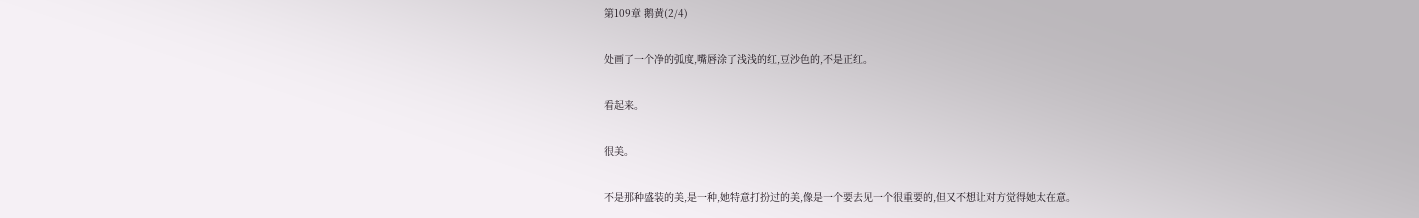第109章 鹅黄(2/4)

处画了一个净的弧度,嘴唇涂了浅浅的红,豆沙色的,不是正红。

看起来。

很美。

不是那种盛装的美,是一种,她特意打扮过的美,像是一个要去见一个很重要的,但又不想让对方觉得她太在意。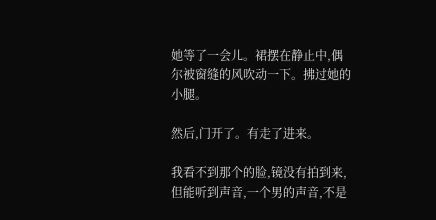她等了一会儿。裙摆在静止中,偶尔被窗缝的风吹动一下。拂过她的小腿。

然后,门开了。有走了进来。

我看不到那个的脸,镜没有拍到来,但能听到声音,一个男的声音,不是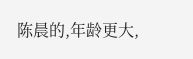陈晨的,年龄更大,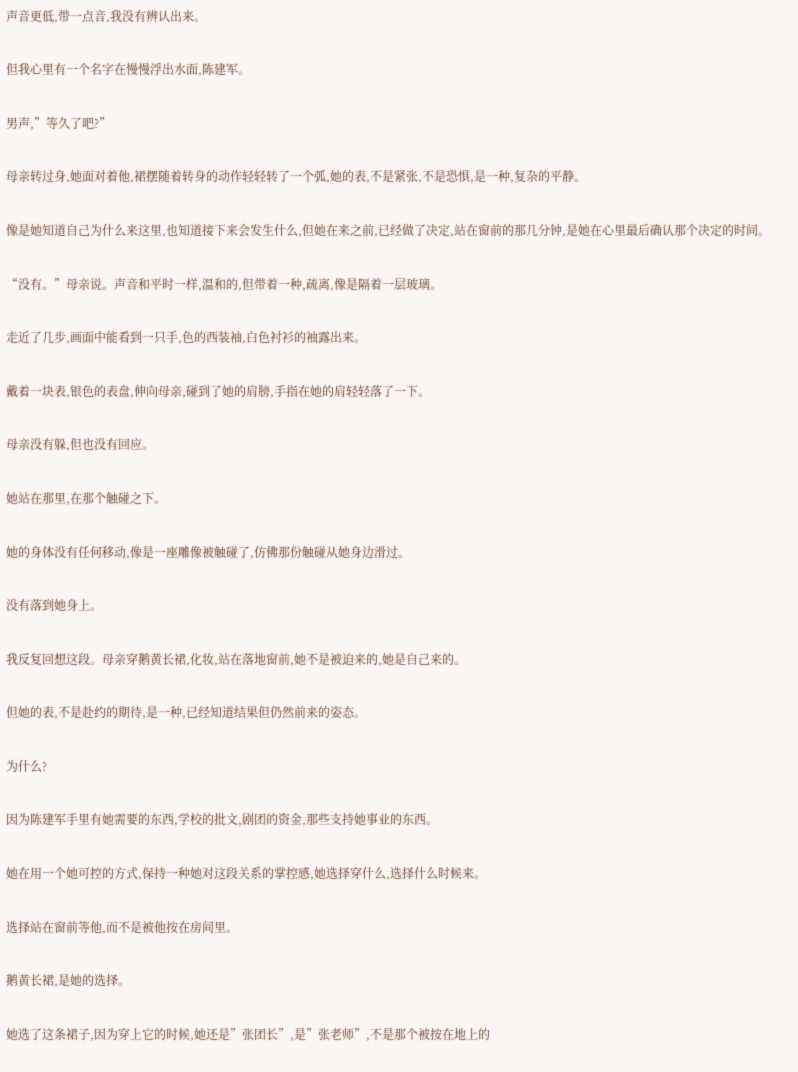声音更低,带一点音,我没有辨认出来。

但我心里有一个名字在慢慢浮出水面,陈建军。

男声,”等久了吧?”

母亲转过身,她面对着他,裙摆随着转身的动作轻轻转了一个弧,她的表,不是紧张,不是恐惧,是一种,复杂的平静。

像是她知道自己为什么来这里,也知道接下来会发生什么,但她在来之前,已经做了决定,站在窗前的那几分钟,是她在心里最后确认那个决定的时间。

“没有。”母亲说。声音和平时一样,温和的,但带着一种,疏离,像是隔着一层玻璃。

走近了几步,画面中能看到一只手,色的西装袖,白色衬衫的袖露出来。

戴着一块表,银色的表盘,伸向母亲,碰到了她的肩膀,手指在她的肩轻轻落了一下。

母亲没有躲,但也没有回应。

她站在那里,在那个触碰之下。

她的身体没有任何移动,像是一座雕像被触碰了,仿佛那份触碰从她身边滑过。

没有落到她身上。

我反复回想这段。母亲穿鹅黄长裙,化妆,站在落地窗前,她不是被迫来的,她是自己来的。

但她的表,不是赴约的期待,是一种,已经知道结果但仍然前来的姿态。

为什么?

因为陈建军手里有她需要的东西,学校的批文,剧团的资金,那些支持她事业的东西。

她在用一个她可控的方式,保持一种她对这段关系的掌控感,她选择穿什么,选择什么时候来。

选择站在窗前等他,而不是被他按在房间里。

鹅黄长裙,是她的选择。

她选了这条裙子,因为穿上它的时候,她还是”张团长”,是”张老师”,不是那个被按在地上的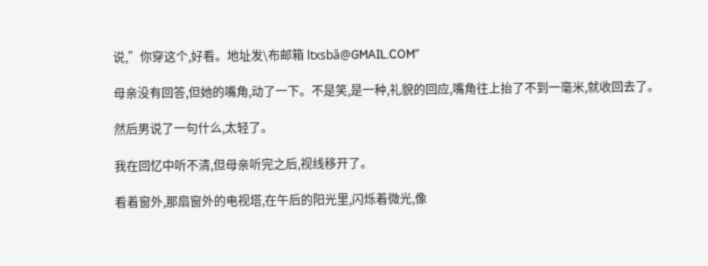说,”你穿这个,好看。地址发\布邮箱 ltxsbǎ@GMAIL.COM”

母亲没有回答,但她的嘴角,动了一下。不是笑,是一种,礼貌的回应,嘴角往上抬了不到一毫米,就收回去了。

然后男说了一句什么,太轻了。

我在回忆中听不清,但母亲听完之后,视线移开了。

看着窗外,那扇窗外的电视塔,在午后的阳光里,闪烁着微光,像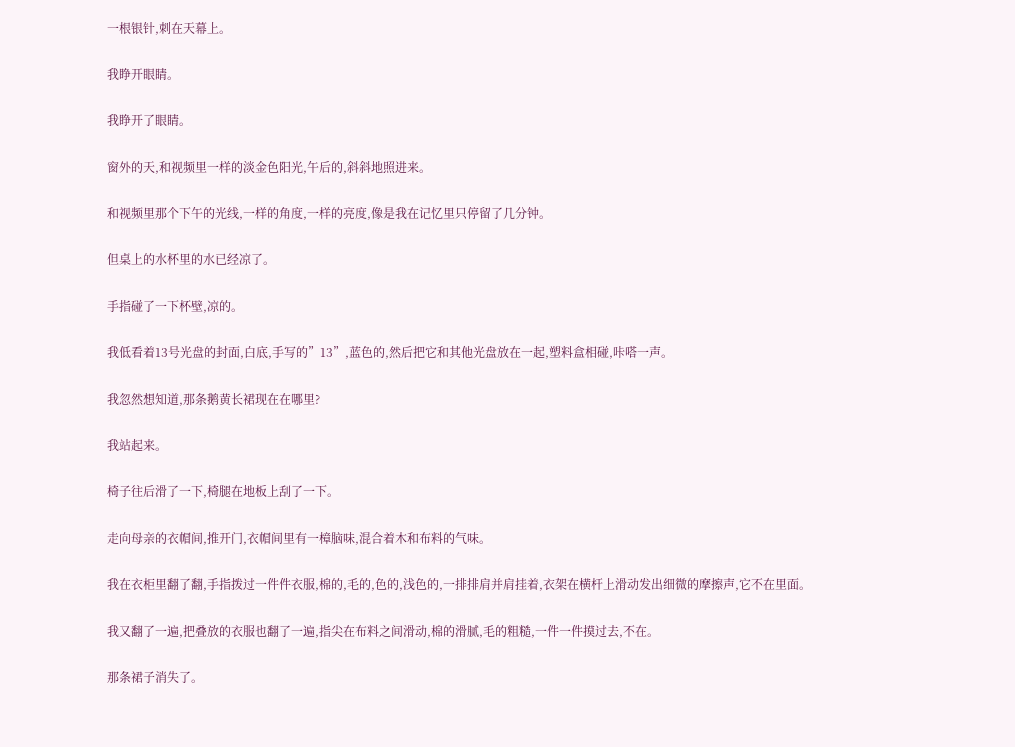一根银针,刺在天幕上。

我睁开眼睛。

我睁开了眼睛。

窗外的天,和视频里一样的淡金色阳光,午后的,斜斜地照进来。

和视频里那个下午的光线,一样的角度,一样的亮度,像是我在记忆里只停留了几分钟。

但桌上的水杯里的水已经凉了。

手指碰了一下杯壁,凉的。

我低看着13号光盘的封面,白底,手写的”13”,蓝色的,然后把它和其他光盘放在一起,塑料盒相碰,咔嗒一声。

我忽然想知道,那条鹅黄长裙现在在哪里?

我站起来。

椅子往后滑了一下,椅腿在地板上刮了一下。

走向母亲的衣帽间,推开门,衣帽间里有一樟脑味,混合着木和布料的气味。

我在衣柜里翻了翻,手指拨过一件件衣服,棉的,毛的,色的,浅色的,一排排肩并肩挂着,衣架在横杆上滑动发出细微的摩擦声,它不在里面。

我又翻了一遍,把叠放的衣服也翻了一遍,指尖在布料之间滑动,棉的滑腻,毛的粗糙,一件一件摸过去,不在。

那条裙子消失了。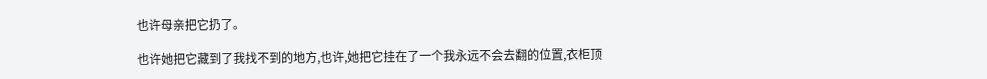也许母亲把它扔了。

也许她把它藏到了我找不到的地方,也许,她把它挂在了一个我永远不会去翻的位置,衣柜顶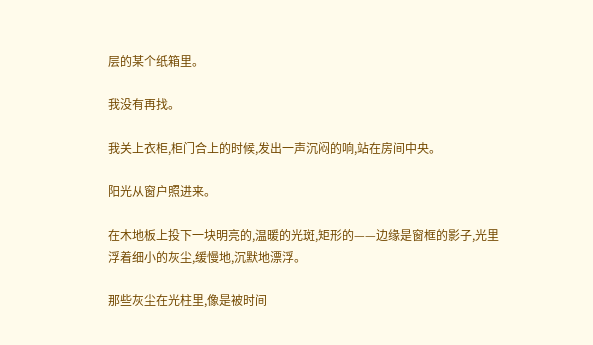层的某个纸箱里。

我没有再找。

我关上衣柜,柜门合上的时候,发出一声沉闷的响,站在房间中央。

阳光从窗户照进来。

在木地板上投下一块明亮的,温暖的光斑,矩形的——边缘是窗框的影子,光里浮着细小的灰尘,缓慢地,沉默地漂浮。

那些灰尘在光柱里,像是被时间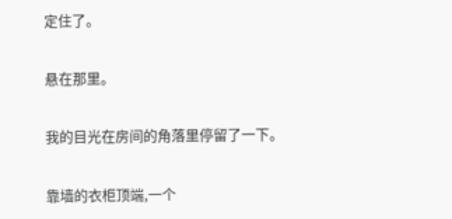定住了。

悬在那里。

我的目光在房间的角落里停留了一下。

靠墙的衣柜顶端,一个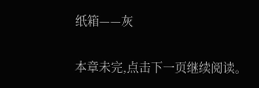纸箱——灰

本章未完,点击下一页继续阅读。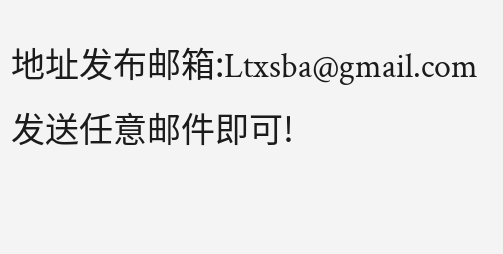地址发布邮箱:Ltxsba@gmail.com 发送任意邮件即可!